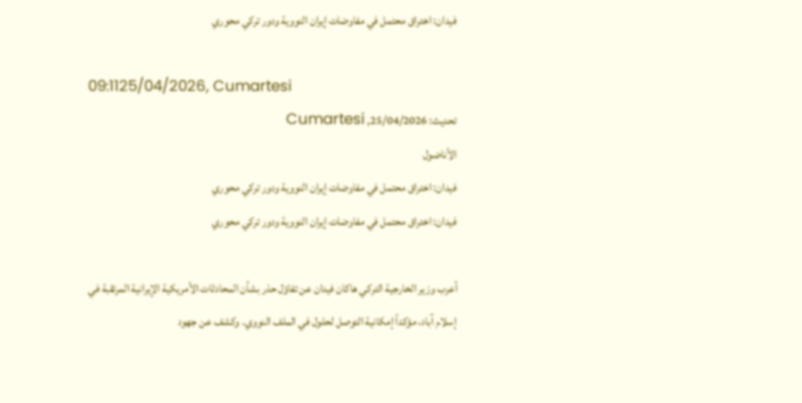فيدان: اختراق محتمل في مفاوضات إيران النووية ودور تركي محوري

09:1125/04/2026, Cumartesi
تحديث: 25/04/2026, Cumartesi
الأناضول
فيدان: اختراق محتمل في مفاوضات إيران النووية ودور تركي محوري
فيدان: اختراق محتمل في مفاوضات إيران النووية ودور تركي محوري

أعرب وزير الخارجية التركي هاكان فيدان عن تفاؤل حذر بشأن المحادثات الأمريكية الإيرانية المرتقبة في إسلام آباد، مؤكداً إمكانية التوصل لحلول في الملف النووي. وكشف عن جهود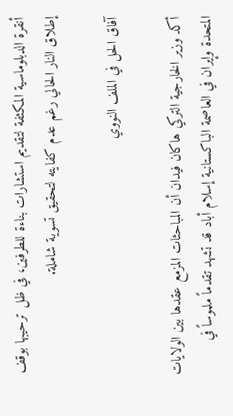أنقرة الدبلوماسية المكثفة لتقديم استشارات بناءة للطرفين، في ظل ترحيبها بوقف إطلاق النار الحالي رغم عدم كفايته لتحقيق تسوية شاملة.

آفاق الحل في الملف النووي

أكد وزير الخارجية التركي هاكان فيدان أن المباحثات المزمع عقدها بين الولايات المتحدة وإيران في العاصمة الباكستانية إسلام أباد قد تشهد تقدماً ملموساً في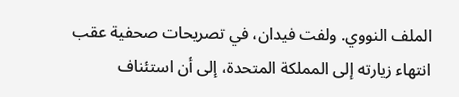الملف النووي. ولفت فيدان، في تصريحات صحفية عقب انتهاء زيارته إلى المملكة المتحدة، إلى أن استئناف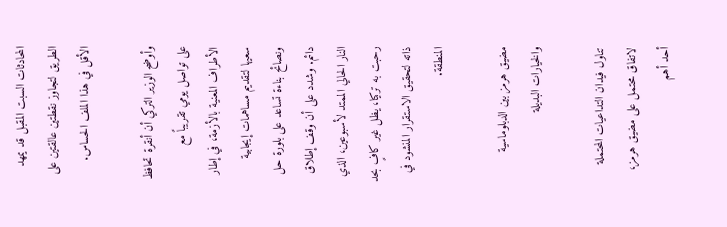المحادثات السبت المقبل قد يمهد الطريق لتجاوز نقطتين عالقتين على الأقل في هذا الملف الحساس.

وأوضح الوزير التركي أن أنقرة تحافظ على تواصل يومي تقريباً مع الأطراف المعنية بالأزمة، في إطار سعيها لتقديم مساهمات إيجابية ونصائح بناءة تساعد على بلورة حل دائم. وشدد على أن وقف إطلاق النار الحالي الممتد لأسبوعين، الذي رحبت به تركيا، يظل غير كافٍ بحد ذاته لتحقيق الاستقرار المنشود في المنطقة.

مضيق هرمز بين الدبلوماسية والخيارات البديلة

تناول فيدان التداعيات المحتملة لاتفاق محتمل على مضيق هرمز، أحد أهم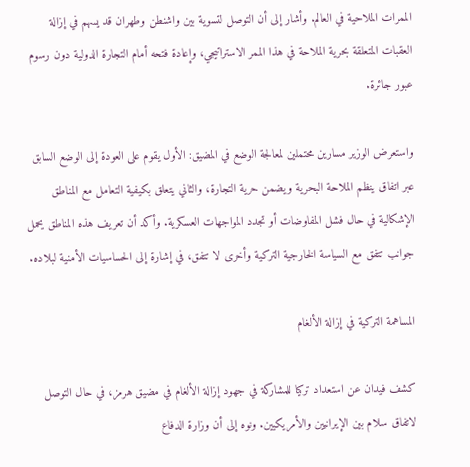الممرات الملاحية في العالم. وأشار إلى أن التوصل لتسوية بين واشنطن وطهران قد يسهم في إزالة العقبات المتعلقة بحرية الملاحة في هذا الممر الاستراتيجي، وإعادة فتحه أمام التجارة الدولية دون رسوم عبور جائرة.

واستعرض الوزير مسارين محتملين لمعالجة الوضع في المضيق: الأول يقوم على العودة إلى الوضع السابق عبر اتفاق ينظم الملاحة البحرية ويضمن حرية التجارة، والثاني يتعلق بكيفية التعامل مع المناطق الإشكالية في حال فشل المفاوضات أو تجدد المواجهات العسكرية. وأكد أن تعريف هذه المناطق يحمل جوانب تتفق مع السياسة الخارجية التركية وأخرى لا تتفق، في إشارة إلى الحساسيات الأمنية لبلاده.

المساهمة التركية في إزالة الألغام

كشف فيدان عن استعداد تركيا للمشاركة في جهود إزالة الألغام في مضيق هرمز، في حال التوصل لاتفاق سلام بين الإيرانيين والأمريكيين. ونوه إلى أن وزارة الدفاع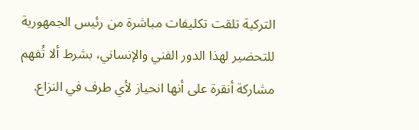التركية تلقت تكليفات مباشرة من رئيس الجمهورية للتحضير لهذا الدور الفني والإنساني، بشرط ألا تُفهم مشاركة أنقرة على أنها انحياز لأي طرف في النزاع.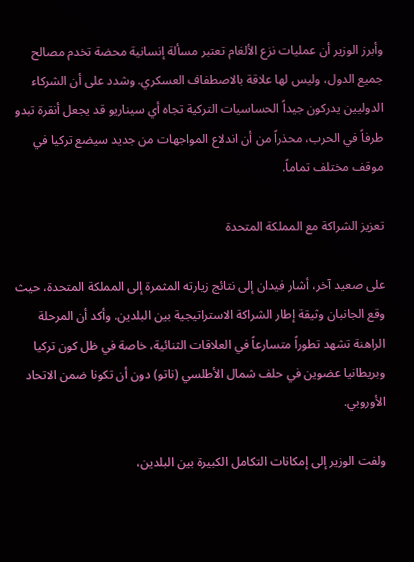وأبرز الوزير أن عمليات نزع الألغام تعتبر مسألة إنسانية محضة تخدم مصالح جميع الدول، وليس لها علاقة بالاصطفاف العسكري. وشدد على أن الشركاء الدوليين يدركون جيداً الحساسيات التركية تجاه أي سيناريو قد يجعل أنقرة تبدو طرفاً في الحرب، محذراً من أن اندلاع المواجهات من جديد سيضع تركيا في موقف مختلف تماماً.

تعزيز الشراكة مع المملكة المتحدة

على صعيد آخر، أشار فيدان إلى نتائج زيارته المثمرة إلى المملكة المتحدة، حيث وقع الجانبان وثيقة إطار الشراكة الاستراتيجية بين البلدين. وأكد أن المرحلة الراهنة تشهد تطوراً متسارعاً في العلاقات الثنائية، خاصة في ظل كون تركيا وبريطانيا عضوين في حلف شمال الأطلسي (ناتو) دون أن تكونا ضمن الاتحاد الأوروبي.

ولفت الوزير إلى إمكانات التكامل الكبيرة بين البلدين،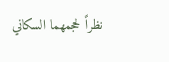نظراً لحجمهما السكاني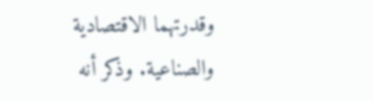وقدرتهما الاقتصادية والصناعية. وذكر أنه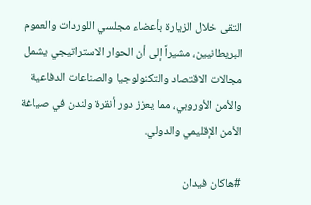التقى خلال الزيارة بأعضاء مجلسي اللوردات والعموم البريطانيين، مشيراً إلى أن الحوار الاستراتيجي يشمل مجالات الاقتصاد والتكنولوجيا والصناعات الدفاعية والأمن الأوروبي، مما يعزز دور أنقرة ولندن في صياغة الأمن الإقليمي والدولي.

#هاكان فيدان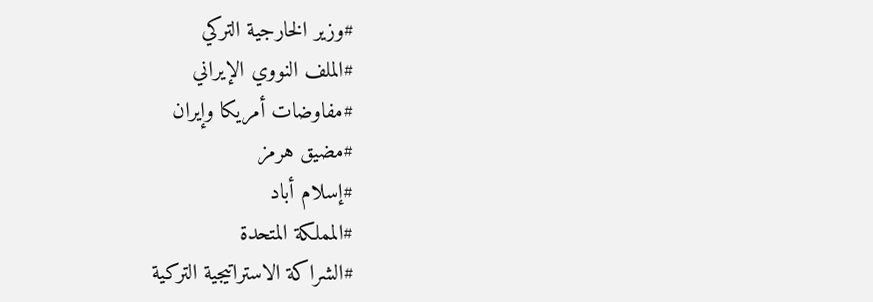#وزير الخارجية التركي
#الملف النووي الإيراني
#مفاوضات أمريكا وإيران
#مضيق هرمز
#إسلام أباد
#المملكة المتحدة
#الشراكة الاستراتيجية التركية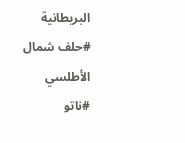البريطانية
#حلف شمال الأطلسي
#ناتو